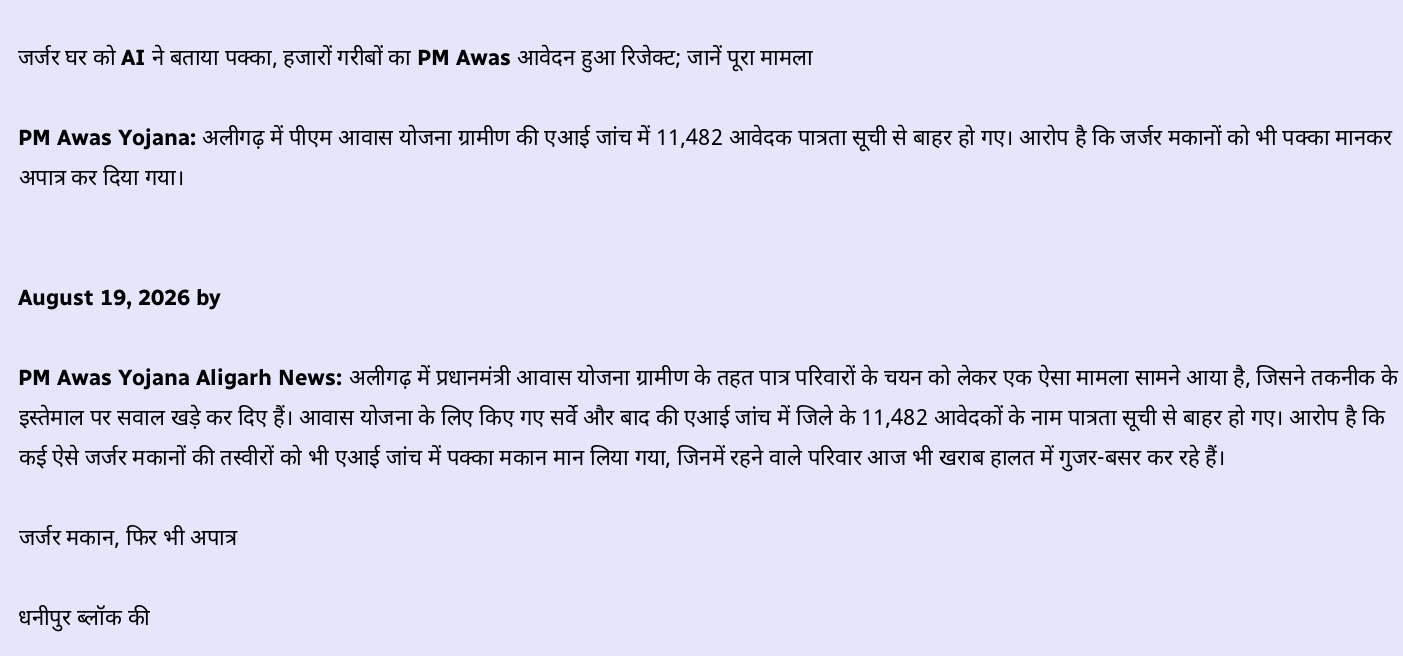जर्जर घर को AI ने बताया पक्का, हजारों गरीबों का PM Awas आवेदन हुआ रिजेक्ट; जानें पूरा मामला

PM Awas Yojana: अलीगढ़ में पीएम आवास योजना ग्रामीण की एआई जांच में 11,482 आवेदक पात्रता सूची से बाहर हो गए। आरोप है कि जर्जर मकानों को भी पक्का मानकर अपात्र कर दिया गया।


August 19, 2026 by

PM Awas Yojana Aligarh News: अलीगढ़ में प्रधानमंत्री आवास योजना ग्रामीण के तहत पात्र परिवारों के चयन को लेकर एक ऐसा मामला सामने आया है, जिसने तकनीक के इस्तेमाल पर सवाल खड़े कर दिए हैं। आवास योजना के लिए किए गए सर्वे और बाद की एआई जांच में जिले के 11,482 आवेदकों के नाम पात्रता सूची से बाहर हो गए। आरोप है कि कई ऐसे जर्जर मकानों की तस्वीरों को भी एआई जांच में पक्का मकान मान लिया गया, जिनमें रहने वाले परिवार आज भी खराब हालत में गुजर-बसर कर रहे हैं।

जर्जर मकान, फिर भी अपात्र

धनीपुर ब्लॉक की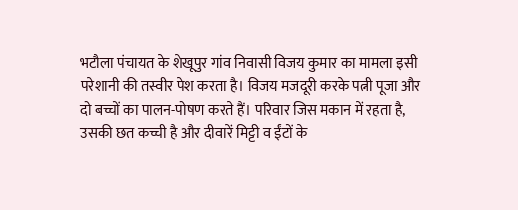भटौला पंचायत के शेखूपुर गांव निवासी विजय कुमार का मामला इसी परेशानी की तस्वीर पेश करता है। विजय मजदूरी करके पत्नी पूजा और दो बच्चों का पालन-पोषण करते हैं। परिवार जिस मकान में रहता है, उसकी छत कच्ची है और दीवारें मिट्टी व ईंटों के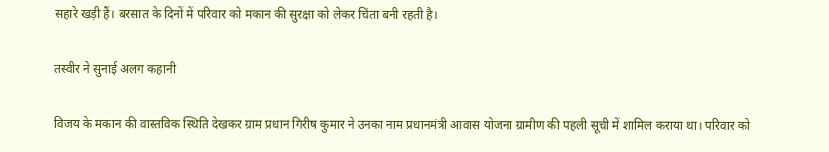सहारे खड़ी हैं। बरसात के दिनों में परिवार को मकान की सुरक्षा को लेकर चिंता बनी रहती है।

तस्वीर ने सुनाई अलग कहानी

विजय के मकान की वास्तविक स्थिति देखकर ग्राम प्रधान गिरीष कुमार ने उनका नाम प्रधानमंत्री आवास योजना ग्रामीण की पहली सूची में शामिल कराया था। परिवार को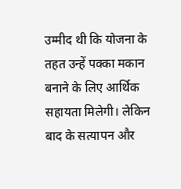उम्मीद थी कि योजना के तहत उन्हें पक्का मकान बनाने के लिए आर्थिक सहायता मिलेगी। लेकिन बाद के सत्यापन और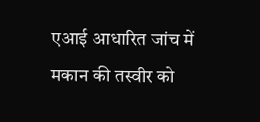एआई आधारित जांच में मकान की तस्वीर को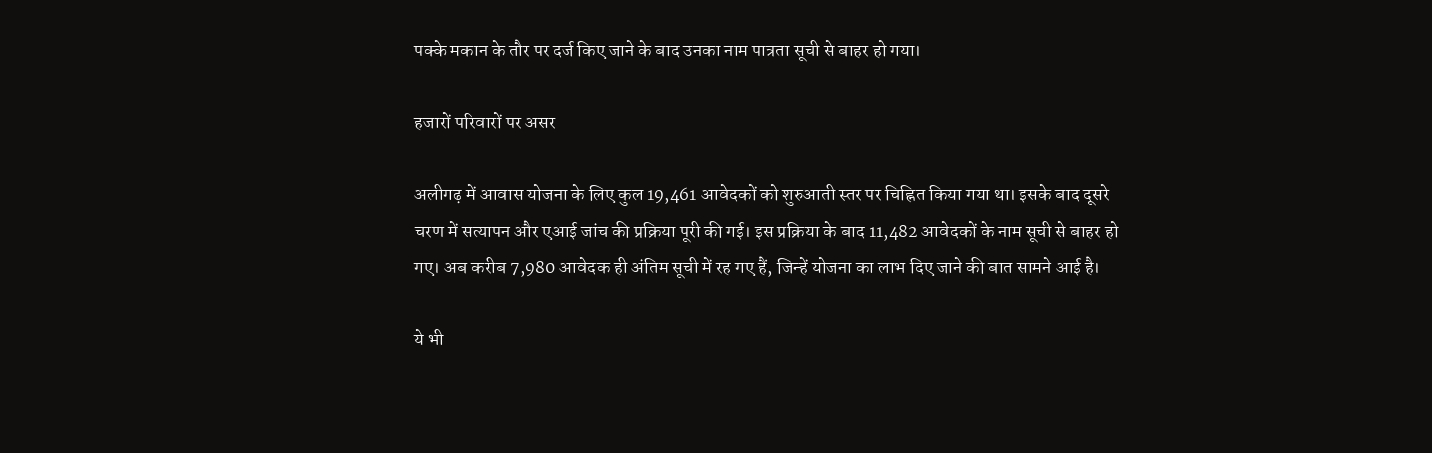पक्के मकान के तौर पर दर्ज किए जाने के बाद उनका नाम पात्रता सूची से बाहर हो गया।

हजारों परिवारों पर असर

अलीगढ़ में आवास योजना के लिए कुल 19,461 आवेदकों को शुरुआती स्तर पर चिह्नित किया गया था। इसके बाद दूसरे चरण में सत्यापन और एआई जांच की प्रक्रिया पूरी की गई। इस प्रक्रिया के बाद 11,482 आवेदकों के नाम सूची से बाहर हो गए। अब करीब 7,980 आवेदक ही अंतिम सूची में रह गए हैं, जिन्हें योजना का लाभ दिए जाने की बात सामने आई है।

ये भी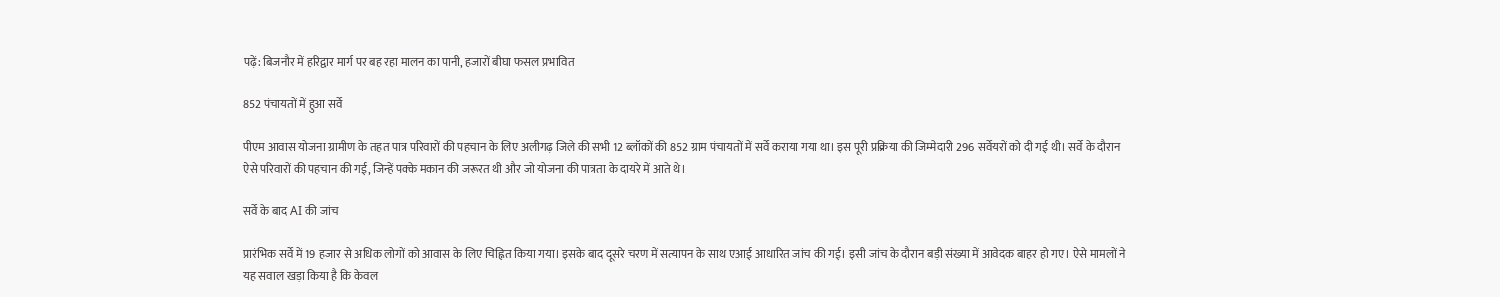पढ़ें: बिजनौर में हरिद्वार मार्ग पर बह रहा मालन का पानी, हजारों बीघा फसल प्रभावित

852 पंचायतों में हुआ सर्वे

पीएम आवास योजना ग्रामीण के तहत पात्र परिवारों की पहचान के लिए अलीगढ़ जिले की सभी 12 ब्लॉकों की 852 ग्राम पंचायतों में सर्वे कराया गया था। इस पूरी प्रक्रिया की जिम्मेदारी 296 सर्वेयरों को दी गई थी। सर्वे के दौरान ऐसे परिवारों की पहचान की गई, जिन्हें पक्के मकान की जरूरत थी और जो योजना की पात्रता के दायरे में आते थे।

सर्वे के बाद AI की जांच

प्रारंभिक सर्वे में 19 हजार से अधिक लोगों को आवास के लिए चिह्नित किया गया। इसके बाद दूसरे चरण में सत्यापन के साथ एआई आधारित जांच की गई। इसी जांच के दौरान बड़ी संख्या में आवेदक बाहर हो गए। ऐसे मामलों ने यह सवाल खड़ा किया है कि केवल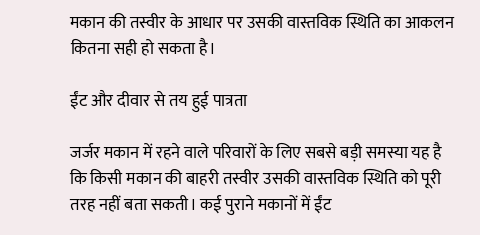मकान की तस्वीर के आधार पर उसकी वास्तविक स्थिति का आकलन कितना सही हो सकता है।

ईंट और दीवार से तय हुई पात्रता

जर्जर मकान में रहने वाले परिवारों के लिए सबसे बड़ी समस्या यह है कि किसी मकान की बाहरी तस्वीर उसकी वास्तविक स्थिति को पूरी तरह नहीं बता सकती। कई पुराने मकानों में ईंट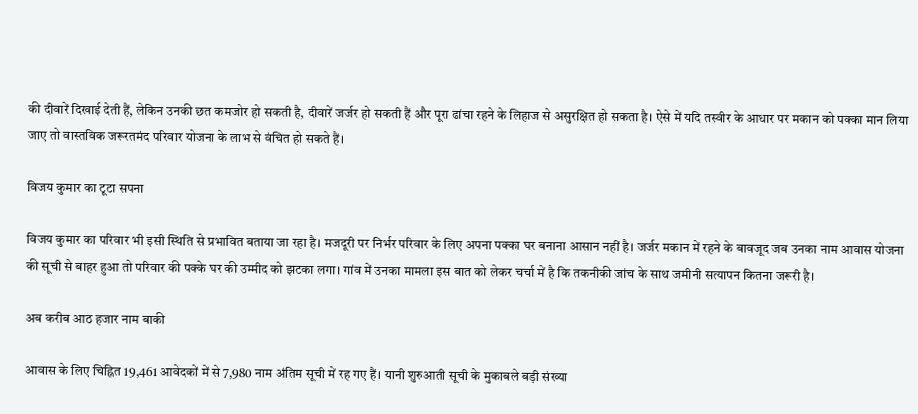की दीवारें दिखाई देती हैं, लेकिन उनकी छत कमजोर हो सकती है, दीवारें जर्जर हो सकती हैं और पूरा ढांचा रहने के लिहाज से असुरक्षित हो सकता है। ऐसे में यदि तस्वीर के आधार पर मकान को पक्का मान लिया जाए तो वास्तविक जरूरतमंद परिवार योजना के लाभ से वंचित हो सकते हैं।

विजय कुमार का टूटा सपना

विजय कुमार का परिवार भी इसी स्थिति से प्रभावित बताया जा रहा है। मजदूरी पर निर्भर परिवार के लिए अपना पक्का घर बनाना आसान नहीं है। जर्जर मकान में रहने के बावजूद जब उनका नाम आवास योजना की सूची से बाहर हुआ तो परिवार की पक्के घर की उम्मीद को झटका लगा। गांव में उनका मामला इस बात को लेकर चर्चा में है कि तकनीकी जांच के साथ जमीनी सत्यापन कितना जरूरी है।

अब करीब आठ हजार नाम बाकी

आवास के लिए चिह्नित 19,461 आवेदकों में से 7,980 नाम अंतिम सूची में रह गए हैं। यानी शुरुआती सूची के मुकाबले बड़ी संख्या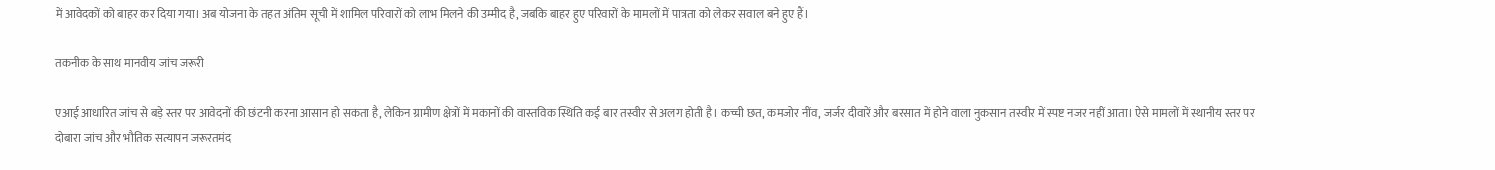में आवेदकों को बाहर कर दिया गया। अब योजना के तहत अंतिम सूची में शामिल परिवारों को लाभ मिलने की उम्मीद है, जबकि बाहर हुए परिवारों के मामलों में पात्रता को लेकर सवाल बने हुए हैं।

तकनीक के साथ मानवीय जांच जरूरी

एआई आधारित जांच से बड़े स्तर पर आवेदनों की छंटनी करना आसान हो सकता है, लेकिन ग्रामीण क्षेत्रों में मकानों की वास्तविक स्थिति कई बार तस्वीर से अलग होती है। कच्ची छत, कमजोर नींव, जर्जर दीवारें और बरसात में होने वाला नुकसान तस्वीर में स्पष्ट नजर नहीं आता। ऐसे मामलों में स्थानीय स्तर पर दोबारा जांच और भौतिक सत्यापन जरूरतमंद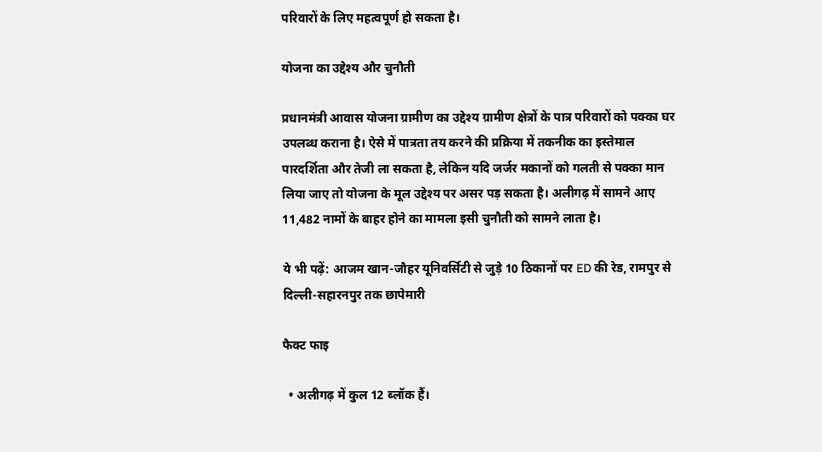परिवारों के लिए महत्वपूर्ण हो सकता है।

योजना का उद्देश्य और चुनौती

प्रधानमंत्री आवास योजना ग्रामीण का उद्देश्य ग्रामीण क्षेत्रों के पात्र परिवारों को पक्का घर उपलब्ध कराना है। ऐसे में पात्रता तय करने की प्रक्रिया में तकनीक का इस्तेमाल पारदर्शिता और तेजी ला सकता है, लेकिन यदि जर्जर मकानों को गलती से पक्का मान लिया जाए तो योजना के मूल उद्देश्य पर असर पड़ सकता है। अलीगढ़ में सामने आए 11,482 नामों के बाहर होने का मामला इसी चुनौती को सामने लाता है।

ये भी पढ़ें: आजम खान-जौहर यूनिवर्सिटी से जुड़े 10 ठिकानों पर ED की रेड, रामपुर से दिल्ली-सहारनपुर तक छापेमारी

फैक्ट फाइ

  • अलीगढ़ में कुल 12 ब्लॉक हैं।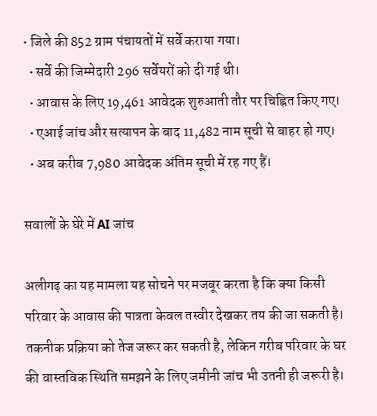• जिले की 852 ग्राम पंचायतों में सर्वे कराया गया।
  • सर्वे की जिम्मेदारी 296 सर्वेयरों को दी गई थी।
  • आवास के लिए 19,461 आवेदक शुरुआती तौर पर चिह्नित किए गए।
  • एआई जांच और सत्यापन के बाद 11,482 नाम सूची से बाहर हो गए।
  • अब करीब 7,980 आवेदक अंतिम सूची में रह गए हैं।

सवालों के घेरे में AI जांच

अलीगढ़ का यह मामला यह सोचने पर मजबूर करता है कि क्या किसी परिवार के आवास की पात्रता केवल तस्वीर देखकर तय की जा सकती है। तकनीक प्रक्रिया को तेज जरूर कर सकती है, लेकिन गरीब परिवार के घर की वास्तविक स्थिति समझने के लिए जमीनी जांच भी उतनी ही जरूरी है।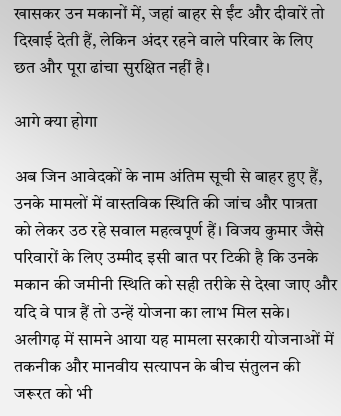खासकर उन मकानों में, जहां बाहर से ईंट और दीवारें तो दिखाई देती हैं, लेकिन अंदर रहने वाले परिवार के लिए छत और पूरा ढांचा सुरक्षित नहीं है।

आगे क्या होगा

अब जिन आवेदकों के नाम अंतिम सूची से बाहर हुए हैं, उनके मामलों में वास्तविक स्थिति की जांच और पात्रता को लेकर उठ रहे सवाल महत्वपूर्ण हैं। विजय कुमार जैसे परिवारों के लिए उम्मीद इसी बात पर टिकी है कि उनके मकान की जमीनी स्थिति को सही तरीके से देखा जाए और यदि वे पात्र हैं तो उन्हें योजना का लाभ मिल सके। अलीगढ़ में सामने आया यह मामला सरकारी योजनाओं में तकनीक और मानवीय सत्यापन के बीच संतुलन की जरूरत को भी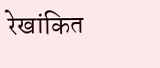रेखांकित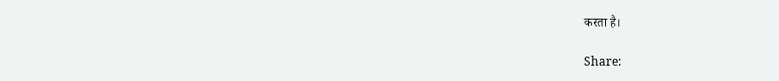करता है।

Share: